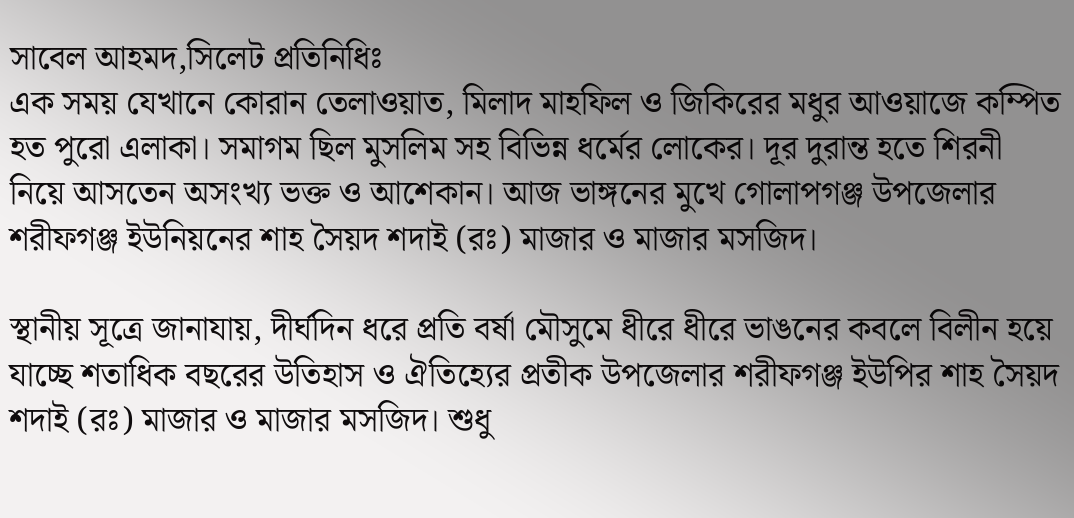সাবেল আহমদ,সিলেট প্রতিনিধিঃ
এক সময় যেখানে কোরান তেলাওয়াত, মিলাদ মাহফিল ও জিকিরের মধুর আওয়াজে কম্পিত হত পুরো এলাকা। সমাগম ছিল মুসলিম সহ বিভিন্ন ধর্মের লোকের। দূর দুরান্ত হতে শিরনী নিয়ে আসতেন অসংখ্য ভক্ত ও আশেকান। আজ ভাঙ্গনের মুখে গোলাপগঞ্জ উপজেলার শরীফগঞ্জ ইউনিয়নের শাহ সৈয়দ শদাই (রঃ) মাজার ও মাজার মসজিদ।

স্থানীয় সূত্রে জানাযায়, দীর্ঘদিন ধরে প্রতি বর্ষা মৌসুমে ধীরে ধীরে ভাঙনের কবলে বিলীন হয়ে যাচ্ছে শতাধিক বছরের উতিহাস ও ঐতিহ্যের প্রতীক উপজেলার শরীফগঞ্জ ইউপির শাহ সৈয়দ শদাই (রঃ) মাজার ও মাজার মসজিদ। শুধু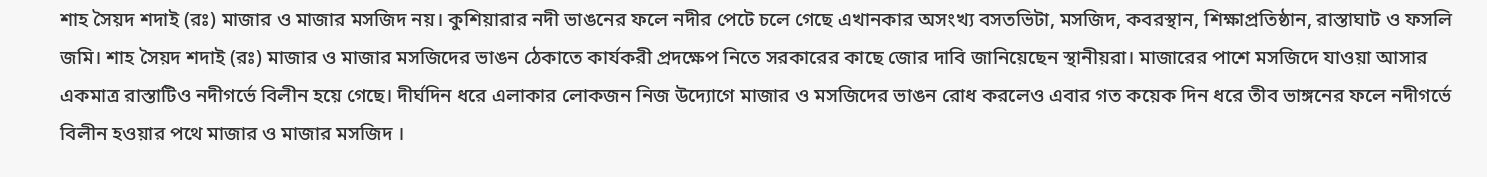শাহ সৈয়দ শদাই (রঃ) মাজার ও মাজার মসজিদ নয়। কুশিয়ারার নদী ভাঙনের ফলে নদীর পেটে চলে গেছে এখানকার অসংখ্য বসতভিটা, মসজিদ, কবরস্থান, শিক্ষাপ্রতিষ্ঠান, রাস্তাঘাট ও ফসলি জমি। শাহ সৈয়দ শদাই (রঃ) মাজার ও মাজার মসজিদের ভাঙন ঠেকাতে কার্যকরী প্রদক্ষেপ নিতে সরকারের কাছে জোর দাবি জানিয়েছেন স্থানীয়রা। মাজারের পাশে মসজিদে যাওয়া আসার একমাত্র রাস্তাটিও নদীগর্ভে বিলীন হয়ে গেছে। দীর্ঘদিন ধরে এলাকার লোকজন নিজ উদ্যোগে মাজার ও মসজিদের ভাঙন রোধ করলেও এবার গত কয়েক দিন ধরে তীব ভাঙ্গনের ফলে নদীগর্ভে বিলীন হওয়ার পথে মাজার ও মাজার মসজিদ ।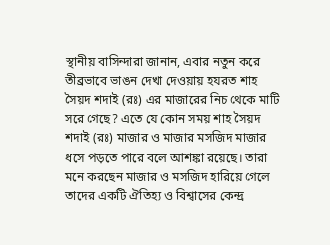স্থানীয় বাসিন্দারা জানান, এবার নতুন করে তীব্রভাবে ভাঙন দেখা দেওয়ায় হযরত শাহ সৈয়দ শদাই (রঃ) এর মাজারের নিচ থেকে মাটি সরে গেছে? এতে যে কোন সময় শাহ সৈয়দ শদাই (রঃ) মাজার ও মাজার মসজিদ মাজার ধসে পড়তে পারে বলে আশঙ্কা রয়েছে। তারা মনে করছেন মাজার ও মসজিদ হারিয়ে গেলে তাদের একটি ঐতিহ্য ও বিশ্বাসের কেন্দ্র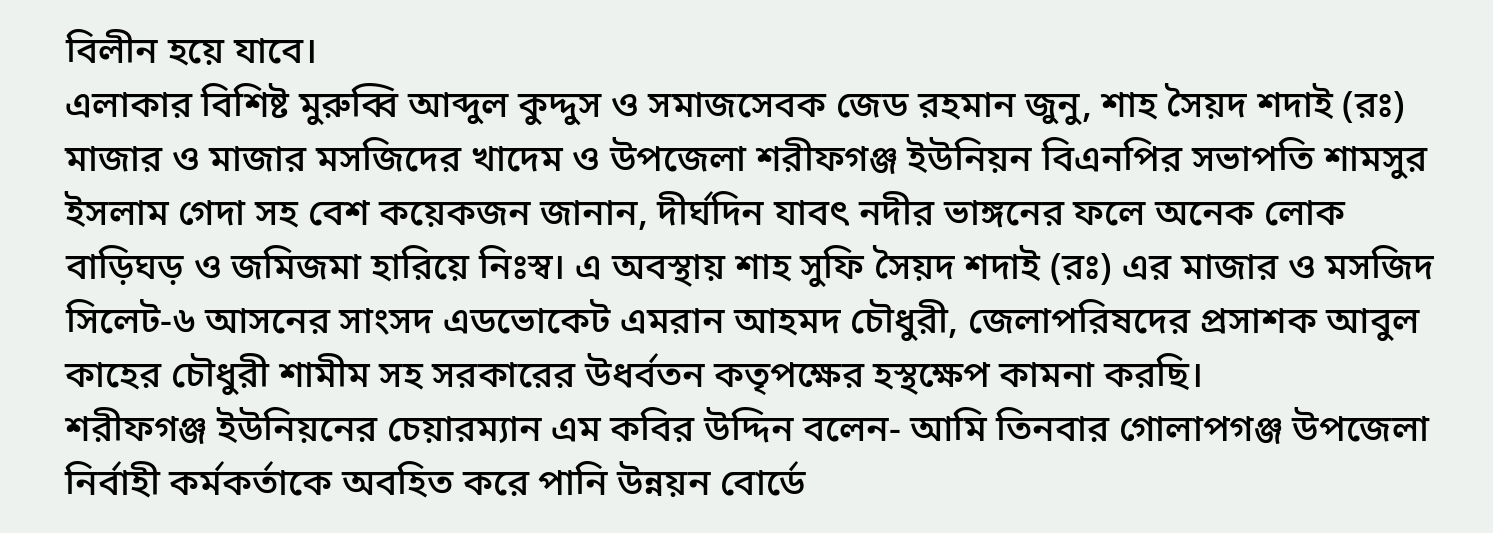বিলীন হয়ে যাবে।
এলাকার বিশিষ্ট মুরুব্বি আব্দুল কুদ্দুস ও সমাজসেবক জেড রহমান জুনু, শাহ সৈয়দ শদাই (রঃ) মাজার ও মাজার মসজিদের খাদেম ও উপজেলা শরীফগঞ্জ ইউনিয়ন বিএনপির সভাপতি শামসুর ইসলাম গেদা সহ বেশ কয়েকজন জানান, দীর্ঘদিন যাবৎ নদীর ভাঙ্গনের ফলে অনেক লোক বাড়িঘড় ও জমিজমা হারিয়ে নিঃস্ব। এ অবস্থায় শাহ সুফি সৈয়দ শদাই (রঃ) এর মাজার ও মসজিদ সিলেট-৬ আসনের সাংসদ এডভোকেট এমরান আহমদ চৌধুরী, জেলাপরিষদের প্রসাশক আবুল কাহের চৌধুরী শামীম সহ সরকারের উধর্বতন কতৃপক্ষের হস্থক্ষেপ কামনা করছি।
শরীফগঞ্জ ইউনিয়নের চেয়ারম্যান এম কবির উদ্দিন বলেন- আমি তিনবার গোলাপগঞ্জ উপজেলা নির্বাহী কর্মকর্তাকে অবহিত করে পানি উন্নয়ন বোর্ডে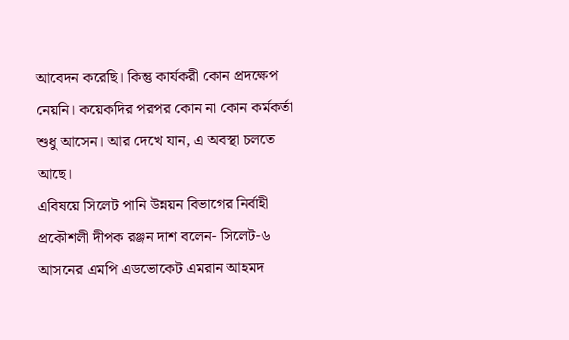আবেদন করেছি। কিন্তু কার্যকরী কোন প্রদক্ষেপ নেয়নি। কয়েকদির পরপর কোন না কোন কর্মকর্তা শুধু আসেন। আর দেখে যান, এ অবস্থা চলতে আছে।
এবিষয়ে সিলেট পানি উন্নয়ন বিভাগের নির্বাহী প্রকৌশলী দীপক রঞ্জন দাশ বলেন- সিলেট-৬ আসনের এমপি এডভোকেট এমরান আহমদ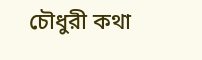চৌধুরী কথা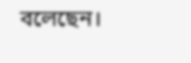বলেছেন।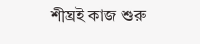শীঘ্রই কাজ শুরু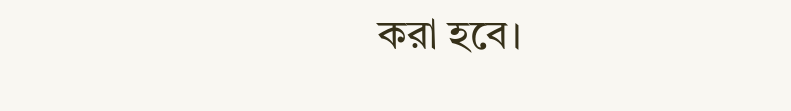করা হবে।